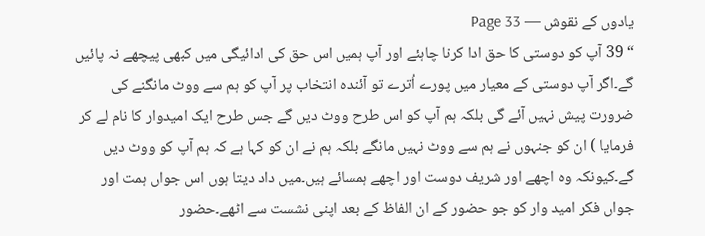یادوں کے نقوش — Page 33
“ 39 آپ کو دوستی کا حق ادا کرنا چاہئے اور آپ ہمیں اس حق کی ادائیگی میں کبھی پیچھے نہ پائیں گے۔اگر آپ دوستی کے معیار میں پورے اُترے تو آئندہ انتخاب پر آپ کو ہم سے ووٹ مانگنے کی ضرورت پیش نہیں آئے گی بلکہ ہم آپ کو اس طرح ووٹ دیں گے جس طرح ایک امیدوار کا نام لے کر فرمایا ) ان کو جنہوں نے ہم سے ووٹ نہیں مانگے بلکہ ہم نے ان کو کہا ہے کہ ہم آپ کو ووٹ دیں گے۔کیونکہ وہ اچھے اور شریف دوست اور اچھے ہمسائے ہیں۔میں داد دیتا ہوں اس جواں ہمت اور جواں فکر امید وار کو جو حضور کے ان الفاظ کے بعد اپنی نشست سے اٹھے۔حضور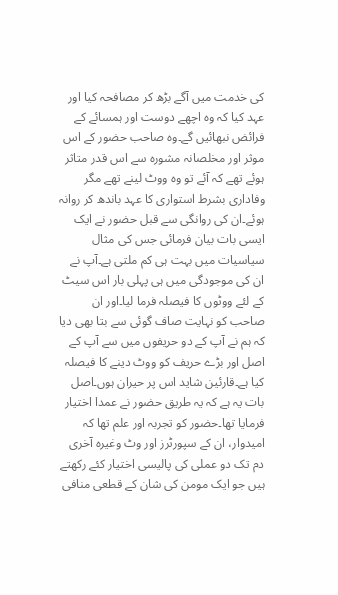کی خدمت میں آگے بڑھ کر مصافحہ کیا اور عہد کیا کہ وہ اچھے دوست اور ہمسائے کے فرائض نبھائیں گے۔وہ صاحب حضور کے اس موثر اور مخلصانہ مشورہ سے اس قدر متاثر ہوئے تھے کہ آئے تو وہ ووٹ لینے تھے مگر وفاداری بشرط استواری کا عہد باندھ کر روانہ ہوئے۔ان کی روانگی سے قبل حضور نے ایک ایسی بات بیان فرمائی جس کی مثال سیاسیات میں بہت ہی کم ملتی ہے۔آپ نے ان کی موجودگی میں ہی پہلی بار اس سیٹ کے لئے ووٹوں کا فیصلہ فرما لیا۔اور ان صاحب کو نہایت صاف گوئی سے بتا بھی دیا کہ ہم نے آپ کے دو حریفوں میں سے آپ کے اصل اور بڑے حریف کو ووٹ دینے کا فیصلہ کیا ہے۔قارئین شاید اس پر حیران ہوں۔اصل بات یہ ہے کہ یہ طریق حضور نے عمدا اختیار فرمایا تھا۔حضور کو تجربہ اور علم تھا کہ امیدوار، ان کے سپورٹرز اور وٹ وغیرہ آخری دم تک دو عملی کی پالیسی اختیار کئے رکھتے ہیں جو ایک مومن کی شان کے قطعی منافی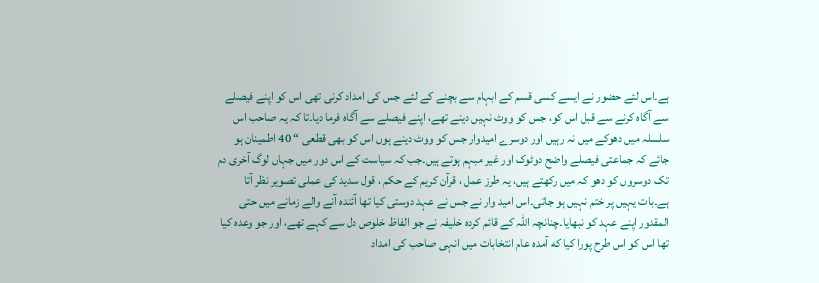ہے۔اس لئے حضور نے ایسے کسی قسم کے ابہام سے بچنے کے لئے جس کی امداد کرنی تھی اس کو اپنے فیصلے سے آگاہ کرنے سے قبل اس کو، جس کو ووٹ نہیں دینے تھے، اپنے فیصلے سے آگاہ فرما دیا۔تا کہ یہ صاحب اس سلسلہ میں دھوکے میں نہ رہیں اور دوسرے امیدوار جس کو ووٹ دینے ہوں اس کو بھی قطعی “ 40 اطمینان ہو جائے کہ جماعتی فیصلے واضح دوٹوک اور غیر مبہم ہوتے ہیں۔جب کہ سیاست کے اس دور میں جہاں لوگ آخری دم تک دوسروں کو دھو کہ میں رکھتے ہیں، یہ طرز عمل ، قرآن کریم کے حکم ، قول سدید کی عملی تصویر نظر آتا ہے۔بات یہیں پر ختم نہیں ہو جاتی۔اس امید وار نے جس نے عہد دوستی کیا تھا آئندہ آنے والے زمانے میں حتی المقدور اپنے عہد کو نبھایا۔چنانچہ اللہ کے قائم کردہ خلیفہ نے جو الفاظ خلوص دل سے کہے تھے، اور جو وعدہ کیا تھا اس کو اس طرح پورا کیا که آمدہ عام انتخابات میں انہی صاحب کی امداد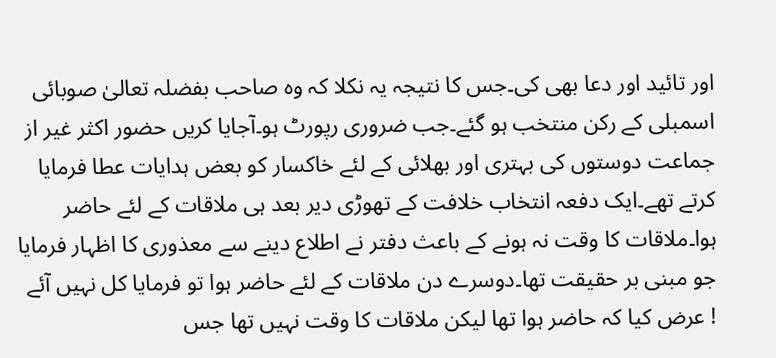اور تائید اور دعا بھی کی۔جس کا نتیجہ یہ نکلا کہ وہ صاحب بفضلہ تعالیٰ صوبائی اسمبلی کے رکن منتخب ہو گئے۔جب ضروری رپورٹ ہو۔آجایا کریں حضور اکثر غیر از جماعت دوستوں کی بہتری اور بھلائی کے لئے خاکسار کو بعض ہدایات عطا فرمایا کرتے تھے۔ایک دفعہ انتخاب خلافت کے تھوڑی دیر بعد ہی ملاقات کے لئے حاضر ہوا۔ملاقات کا وقت نہ ہونے کے باعث دفتر نے اطلاع دینے سے معذوری کا اظہار فرمایا جو مبنی بر حقیقت تھا۔دوسرے دن ملاقات کے لئے حاضر ہوا تو فرمایا کل نہیں آئے ! عرض کیا کہ حاضر ہوا تھا لیکن ملاقات کا وقت نہیں تھا جس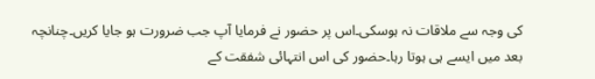کی وجہ سے ملاقات نہ ہوسکی۔اس پر حضور نے فرمایا آپ جب ضرورت ہو جایا کریں۔چنانچہ بعد میں ایسے ہی ہوتا رہا۔حضور کی اس انتہائی شفقت کے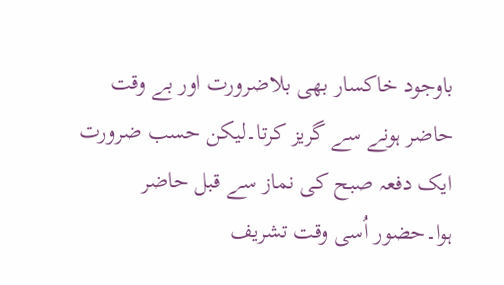باوجود خاکسار بھی بلاضرورت اور بے وقت حاضر ہونے سے گریز کرتا۔لیکن حسب ضرورت ایک دفعہ صبح کی نماز سے قبل حاضر ہوا۔حضور اُسی وقت تشریف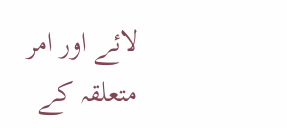لائے اور امر متعلقہ کے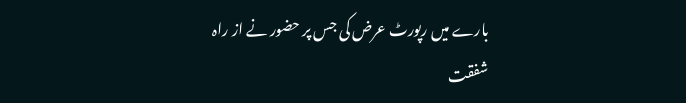بارے میں رپورٹ عرض کی جس پر حضور نے از راہ شفقت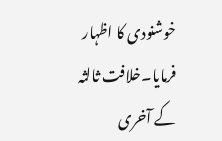خوشنودی کا اظہار فرمایا۔خلافت ثالثہ کے آخری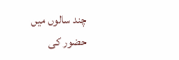چند سالوں میں حضور کی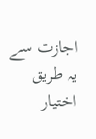اجازت سے یہ طریق اختیار